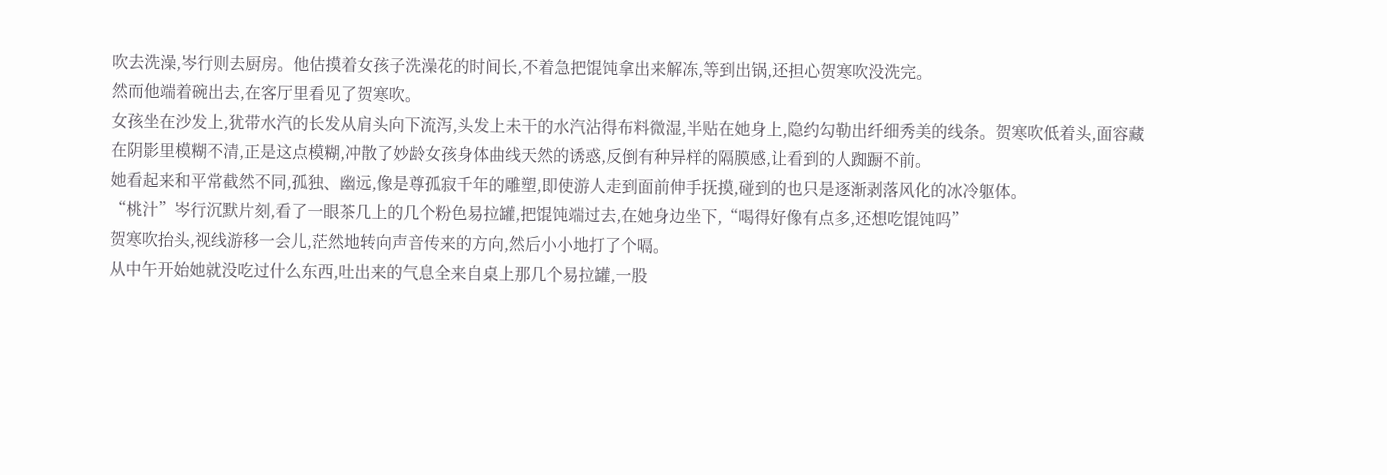吹去洗澡,岑行则去厨房。他估摸着女孩子洗澡花的时间长,不着急把馄饨拿出来解冻,等到出锅,还担心贺寒吹没洗完。
然而他端着碗出去,在客厅里看见了贺寒吹。
女孩坐在沙发上,犹带水汽的长发从肩头向下流泻,头发上未干的水汽沾得布料微湿,半贴在她身上,隐约勾勒出纤细秀美的线条。贺寒吹低着头,面容藏在阴影里模糊不清,正是这点模糊,冲散了妙龄女孩身体曲线天然的诱惑,反倒有种异样的隔膜感,让看到的人踟蹰不前。
她看起来和平常截然不同,孤独、幽远,像是尊孤寂千年的雕塑,即使游人走到面前伸手抚摸,碰到的也只是逐渐剥落风化的冰冷躯体。
“桃汁”岑行沉默片刻,看了一眼茶几上的几个粉色易拉罐,把馄饨端过去,在她身边坐下,“喝得好像有点多,还想吃馄饨吗”
贺寒吹抬头,视线游移一会儿,茫然地转向声音传来的方向,然后小小地打了个嗝。
从中午开始她就没吃过什么东西,吐出来的气息全来自桌上那几个易拉罐,一股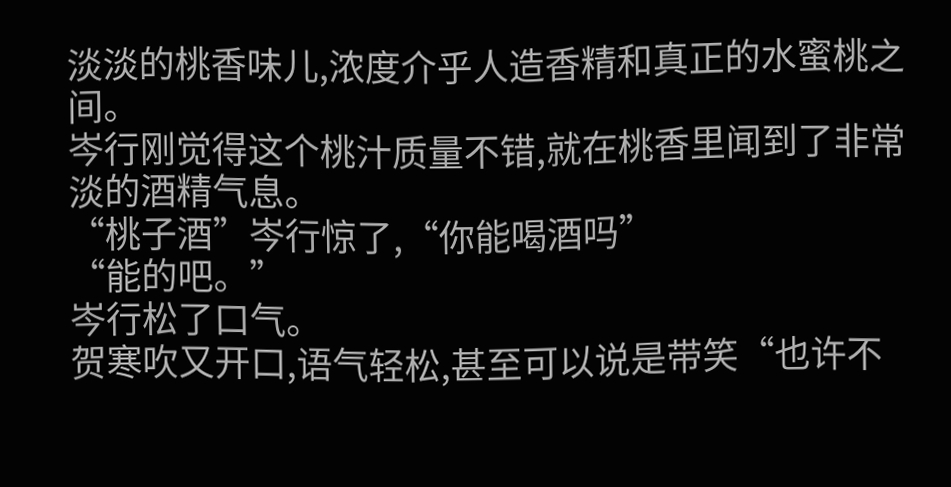淡淡的桃香味儿,浓度介乎人造香精和真正的水蜜桃之间。
岑行刚觉得这个桃汁质量不错,就在桃香里闻到了非常淡的酒精气息。
“桃子酒”岑行惊了,“你能喝酒吗”
“能的吧。”
岑行松了口气。
贺寒吹又开口,语气轻松,甚至可以说是带笑“也许不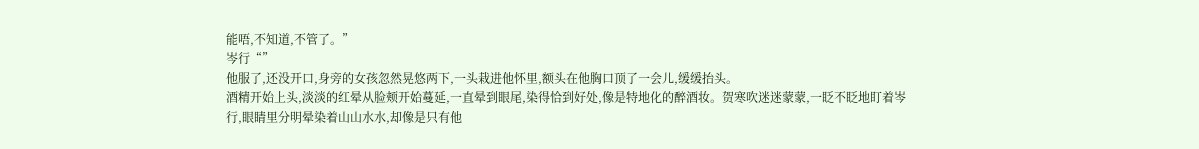能唔,不知道,不管了。”
岑行“”
他服了,还没开口,身旁的女孩忽然晃悠两下,一头栽进他怀里,额头在他胸口顶了一会儿,缓缓抬头。
酒精开始上头,淡淡的红晕从脸颊开始蔓延,一直晕到眼尾,染得恰到好处,像是特地化的醉酒妆。贺寒吹迷迷蒙蒙,一眨不眨地盯着岑行,眼睛里分明晕染着山山水水,却像是只有他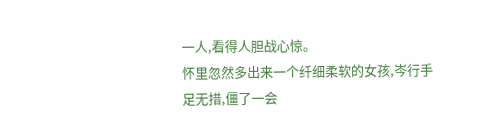一人,看得人胆战心惊。
怀里忽然多出来一个纤细柔软的女孩,岑行手足无措,僵了一会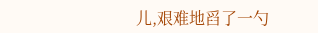儿,艰难地舀了一勺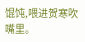馄饨,喂进贺寒吹嘴里。